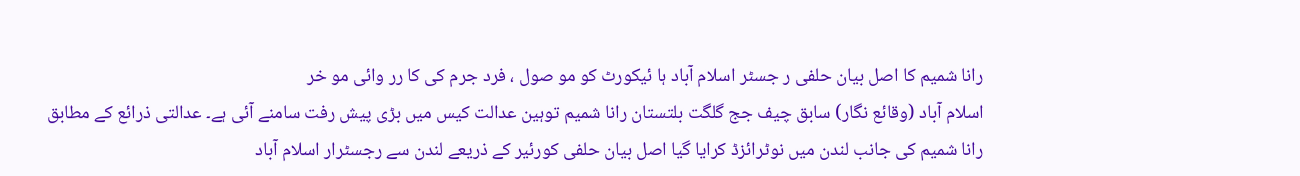رانا شمیم کا اصل بیان حلفی ر جسٹر اسلام آباد ہا ئیکورٹ کو مو صول ، فرد جرم کی کا رر وائی مو خر
اسلام آباد (وقائع نگار) سابق چیف جج گلگت بلتستان رانا شمیم توہین عدالت کیس میں بڑی پیش رفت سامنے آئی ہے۔ عدالتی ذرائع کے مطابق رانا شمیم کی جانب لندن میں نوٹرائزڈ کرایا گیا اصل بیان حلفی کورئیر کے ذریعے لندن سے رجسٹرار اسلام آباد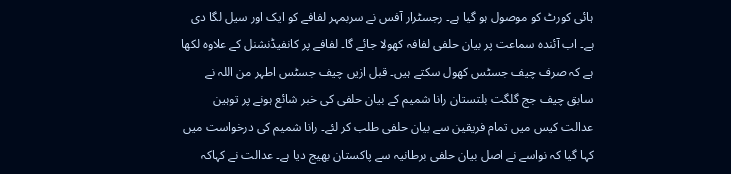ہائی کورٹ کو موصول ہو گیا ہے۔ رجسٹرار آفس نے سربمہر لفافے کو ایک اور سیل لگا دی ہے۔ اب آئندہ سماعت پر بیان حلفی لفافہ کھولا جائے گا۔ لفافے پر کانفیڈنشنل کے علاوہ لکھا ہے کہ صرف چیف جسٹس کھول سکتے ہیں۔ قبل ازیں چیف جسٹس اطہر من اللہ نے سابق چیف جج گلگت بلتستان رانا شمیم کے بیان حلفی کی خبر شائع ہونے پر توہین عدالت کیس میں تمام فریقین سے بیان حلفی طلب کر لئے۔ رانا شمیم کی درخواست میں کہا گیا کہ نواسے نے اصل بیان حلفی برطانیہ سے پاکستان بھیج دیا ہے۔ عدالت نے کہاکہ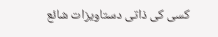کسی کی ذاتی دستاویزات شائع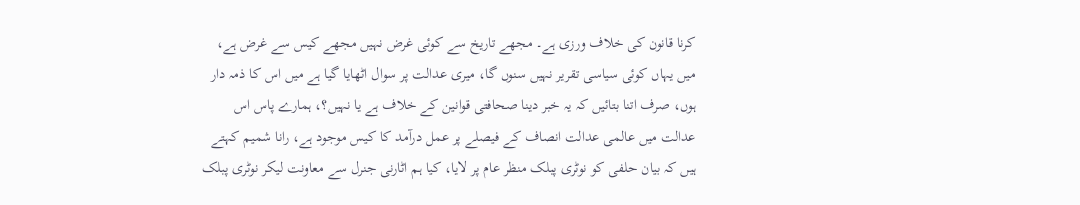کرنا قانون کی خلاف ورزی ہے۔ مجھے تاریخ سے کوئی غرض نہیں مجھے کیس سے غرض ہے، میں یہاں کوئی سیاسی تقریر نہیں سنوں گا، میری عدالت پر سوال اٹھایا گیا ہے میں اس کا ذمہ دار ہوں، صرف اتنا بتائیں کہ یہ خبر دینا صحافتی قوانین کے خلاف ہے یا نہیں؟، ہمارے پاس اس عدالت میں عالمی عدالت انصاف کے فیصلے پر عمل درآمد کا کیس موجود ہے، رانا شمیم کہتے ہیں کہ بیان حلفی کو نوٹری پبلک منظر عام پر لایا، کیا ہم اٹارنی جنرل سے معاونت لیکر نوٹری پبلک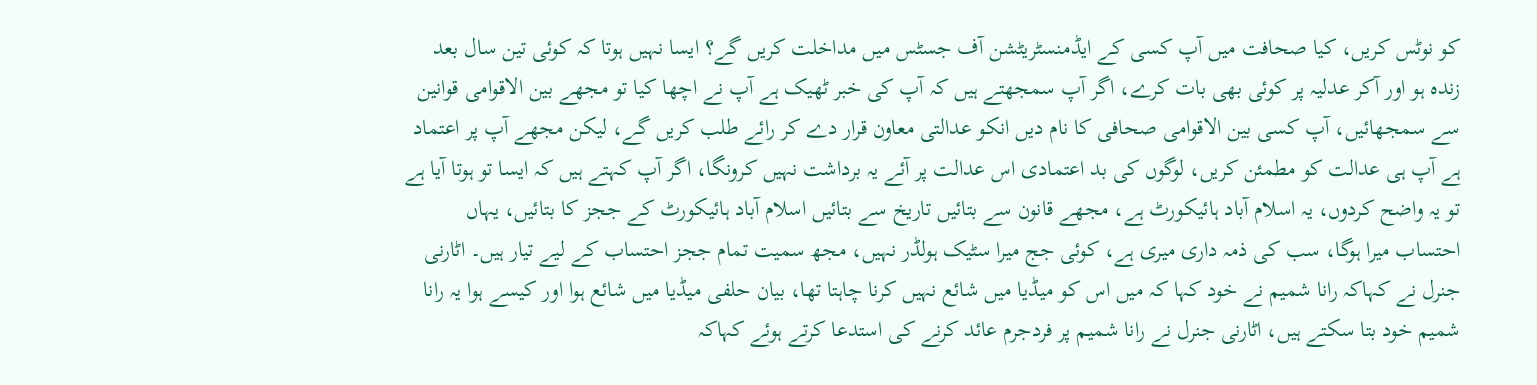کو نوٹس کریں، کیا صحافت میں آپ کسی کے ایڈمنسٹریٹشن آف جسٹس میں مداخلت کریں گے؟ ایسا نہیں ہوتا کہ کوئی تین سال بعد زندہ ہو اور آکر عدلیہ پر کوئی بھی بات کرے، اگر آپ سمجھتے ہیں کہ آپ کی خبر ٹھیک ہے آپ نے اچھا کیا تو مجھے بین الاقوامی قوانین سے سمجھائیں، آپ کسی بین الاقوامی صحافی کا نام دیں انکو عدالتی معاون قرار دے کر رائے طلب کریں گے، لیکن مجھے آپ پر اعتماد ہے آپ ہی عدالت کو مطمئن کریں، لوگوں کی بد اعتمادی اس عدالت پر آئے یہ برداشت نہیں کرونگا، اگر آپ کہتے ہیں کہ ایسا تو ہوتا آیا ہے تو یہ واضح کردوں، یہ اسلام آباد ہائیکورٹ ہے، مجھے قانون سے بتائیں تاریخ سے بتائیں اسلام آباد ہائیکورٹ کے ججز کا بتائیں، یہاں احتساب میرا ہوگا، سب کی ذمہ داری میری ہے، کوئی جج میرا سٹیک ہولڈر نہیں، مجھ سمیت تمام ججز احتساب کے لیے تیار ہیں۔ اٹارنی جنرل نے کہاکہ رانا شمیم نے خود کہا کہ میں اس کو میڈیا میں شائع نہیں کرنا چاہتا تھا، بیان حلفی میڈیا میں شائع ہوا اور کیسے ہوا یہ رانا شمیم خود بتا سکتے ہیں، اٹارنی جنرل نے رانا شمیم پر فردجرم عائد کرنے کی استدعا کرتے ہوئے کہاکہ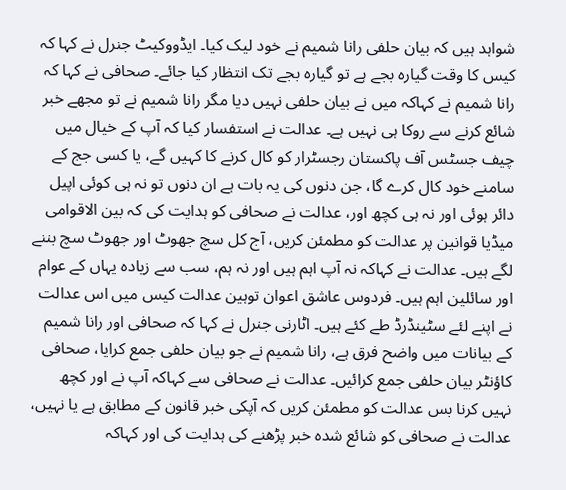شواہد ہیں کہ بیان حلفی رانا شمیم نے خود لیک کیا۔ ایڈووکیٹ جنرل نے کہا کہ کیس کا وقت گیارہ بجے ہے تو گیارہ بجے تک انتظار کیا جائے۔ صحافی نے کہا کہ رانا شمیم نے کہاکہ میں نے بیان حلفی نہیں دیا مگر رانا شمیم نے تو مجھے خبر شائع کرنے سے روکا ہی نہیں ہے۔ عدالت نے استفسار کیا کہ آپ کے خیال میں چیف جسٹس آف پاکستان رجسٹرار کو کال کرنے کا کہیں گے، یا کسی جج کے سامنے خود کال کرے گا، جن دنوں کی یہ بات ہے ان دنوں تو نہ ہی کوئی اپیل دائر ہوئی اور نہ ہی کچھ اور، عدالت نے صحافی کو ہدایت کی کہ بین الاقوامی میڈیا قوانین پر عدالت کو مطمئن کریں، آج کل سچ جھوٹ اور جھوٹ سچ بننے لگے ہیں۔ عدالت نے کہاکہ نہ آپ اہم ہیں اور نہ ہم، سب سے زیادہ یہاں کے عوام اور سائلین اہم ہیں۔ فردوس عاشق اعوان توہین عدالت کیس میں اس عدالت نے اپنے لئے سٹینڈرڈ طے کئے ہیں۔ اٹارنی جنرل نے کہا کہ صحافی اور رانا شمیم کے بیانات میں واضح فرق ہے، رانا شمیم نے جو بیان حلفی جمع کرایا، صحافی کاؤنٹر بیان حلفی جمع کرائیں۔ عدالت نے صحافی سے کہاکہ آپ نے اور کچھ نہیں کرنا بس عدالت کو مطمئن کریں کہ آپکی خبر قانون کے مطابق ہے یا نہیں، عدالت نے صحافی کو شائع شدہ خبر پڑھنے کی ہدایت کی اور کہاکہ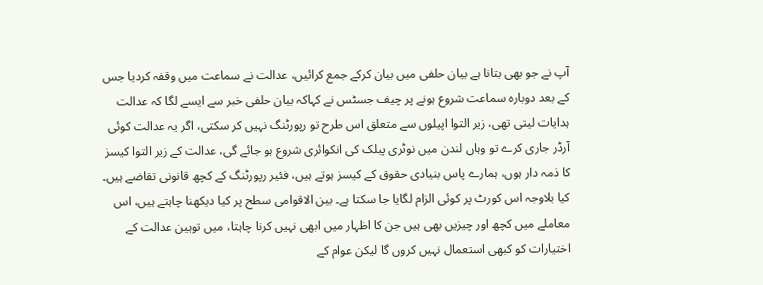آپ نے جو بھی بتانا ہے بیان حلفی میں بیان کرکے جمع کرائیں، عدالت نے سماعت میں وقفہ کردیا جس کے بعد دوبارہ سماعت شروع ہونے پر چیف جسٹس نے کہاکہ بیان حلفی خبر سے ایسے لگا کہ عدالت ہدایات لیتی تھی، زیر التوا اپیلوں سے متعلق اس طرح تو رپورٹنگ نہیں کر سکتی، اگر یہ عدالت کوئی آرڈر جاری کرے تو وہاں لندن میں نوٹری پبلک کی انکوائری شروع ہو جائے گی، عدالت کے زیر التوا کیسز کا ذمہ دار ہوں، ہمارے پاس بنیادی حقوق کے کیسز ہوتے ہیں، فئیر رپورٹنگ کے کچھ قانونی تقاضے ہیں۔ کیا بلاوجہ اس کورٹ پر کوئی الزام لگایا جا سکتا ہے۔ بین الاقوامی سطح پر کیا دیکھنا چاہتے ہیں، اس معاملے میں کچھ اور چیزیں بھی ہیں جن کا اظہار میں ابھی نہیں کرنا چاہتا، میں توہین عدالت کے اختیارات کو کبھی استعمال نہیں کروں گا لیکن عوام کے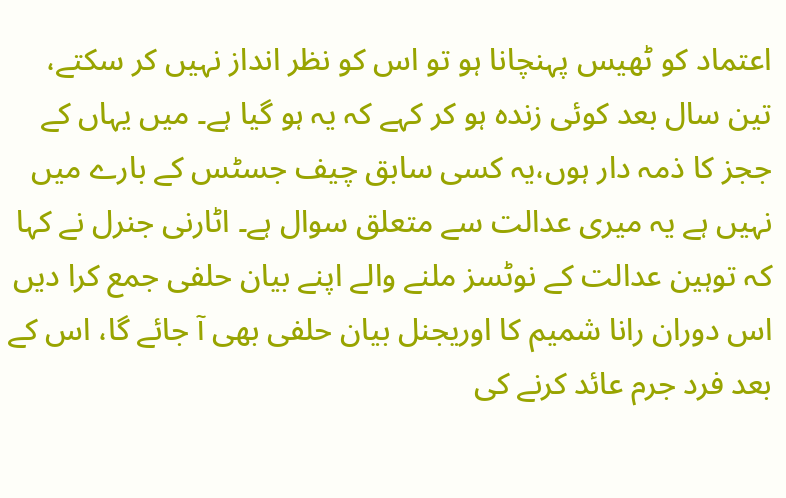اعتماد کو ٹھیس پہنچانا ہو تو اس کو نظر انداز نہیں کر سکتے، تین سال بعد کوئی زندہ ہو کر کہے کہ یہ ہو گیا ہے۔ میں یہاں کے ججز کا ذمہ دار ہوں،یہ کسی سابق چیف جسٹس کے بارے میں نہیں ہے یہ میری عدالت سے متعلق سوال ہے۔ اٹارنی جنرل نے کہا کہ توہین عدالت کے نوٹسز ملنے والے اپنے بیان حلفی جمع کرا دیں اس دوران رانا شمیم کا اوریجنل بیان حلفی بھی آ جائے گا، اس کے بعد فرد جرم عائد کرنے کی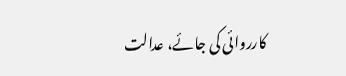کارروائی کی جائے، عدالت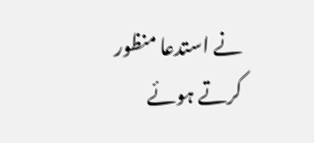نے استدعا منظور کرتے ہوئے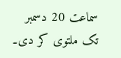سماعت 20 دسمبر تک ملتوی کر دی۔